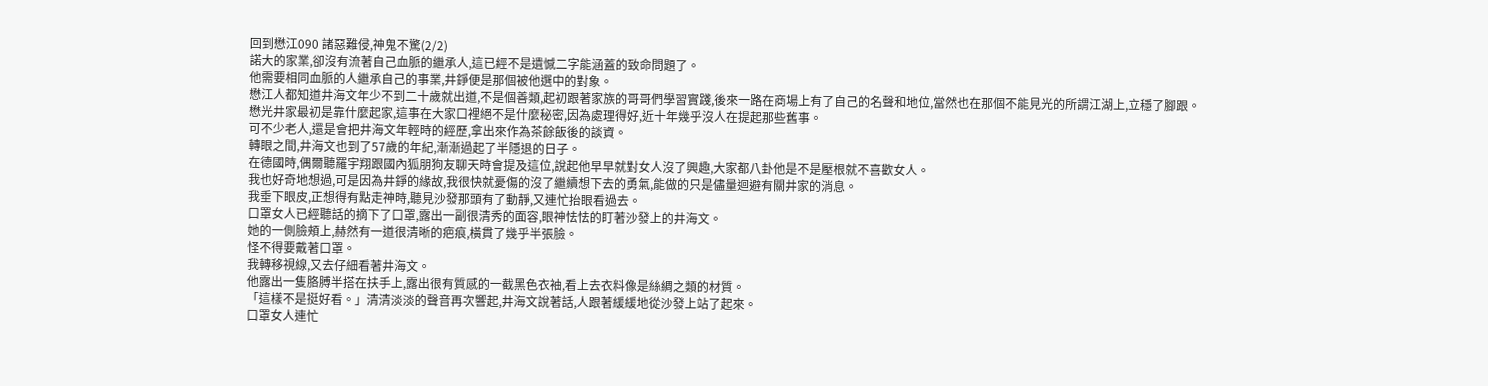回到懋江090 諸惡難侵,神鬼不驚(2/2)
諾大的家業,卻沒有流著自己血脈的繼承人,這已經不是遺憾二字能涵蓋的致命問題了。
他需要相同血脈的人繼承自己的事業,井錚便是那個被他選中的對象。
懋江人都知道井海文年少不到二十歲就出道,不是個善類,起初跟著家族的哥哥們學習實踐,後來一路在商場上有了自己的名聲和地位,當然也在那個不能見光的所謂江湖上,立穩了腳跟。
懋光井家最初是靠什麼起家,這事在大家口裡絕不是什麼秘密,因為處理得好,近十年幾乎沒人在提起那些舊事。
可不少老人,還是會把井海文年輕時的經歷,拿出來作為茶餘飯後的談資。
轉眼之間,井海文也到了57歲的年紀,漸漸過起了半隱退的日子。
在德國時,偶爾聽羅宇翔跟國內狐朋狗友聊天時會提及這位,說起他早早就對女人沒了興趣,大家都八卦他是不是壓根就不喜歡女人。
我也好奇地想過,可是因為井錚的緣故,我很快就憂傷的沒了繼續想下去的勇氣,能做的只是儘量迴避有關井家的消息。
我垂下眼皮,正想得有點走神時,聽見沙發那頭有了動靜,又連忙抬眼看過去。
口罩女人已經聽話的摘下了口罩,露出一副很清秀的面容,眼神怯怯的盯著沙發上的井海文。
她的一側臉頰上,赫然有一道很清晰的疤痕,橫貫了幾乎半張臉。
怪不得要戴著口罩。
我轉移視線,又去仔細看著井海文。
他露出一隻胳膊半搭在扶手上,露出很有質感的一截黑色衣袖,看上去衣料像是絲綢之類的材質。
「這樣不是挺好看。」清清淡淡的聲音再次響起,井海文說著話,人跟著緩緩地從沙發上站了起來。
口罩女人連忙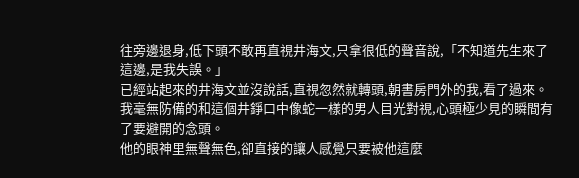往旁邊退身,低下頭不敢再直視井海文,只拿很低的聲音說,「不知道先生來了這邊,是我失誤。」
已經站起來的井海文並沒說話,直視忽然就轉頭,朝書房門外的我,看了過來。
我毫無防備的和這個井錚口中像蛇一樣的男人目光對視,心頭極少見的瞬間有了要避開的念頭。
他的眼神里無聲無色,卻直接的讓人感覺只要被他這麼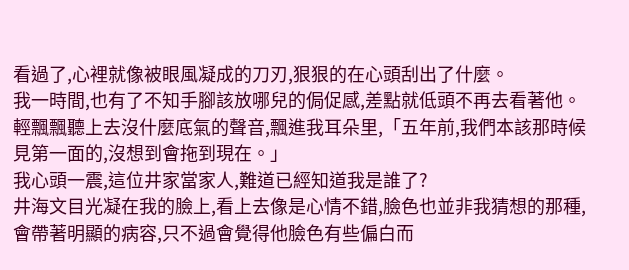看過了,心裡就像被眼風凝成的刀刃,狠狠的在心頭刮出了什麼。
我一時間,也有了不知手腳該放哪兒的侷促感,差點就低頭不再去看著他。
輕飄飄聽上去沒什麼底氣的聲音,飄進我耳朵里,「五年前,我們本該那時候見第一面的,沒想到會拖到現在。」
我心頭一震,這位井家當家人,難道已經知道我是誰了?
井海文目光凝在我的臉上,看上去像是心情不錯,臉色也並非我猜想的那種,會帶著明顯的病容,只不過會覺得他臉色有些偏白而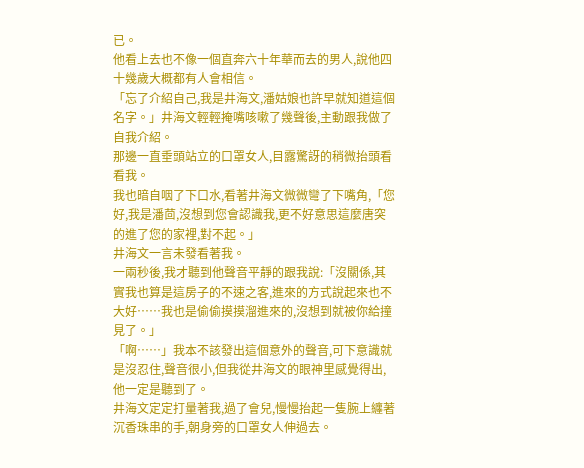已。
他看上去也不像一個直奔六十年華而去的男人,說他四十幾歲大概都有人會相信。
「忘了介紹自己,我是井海文,潘姑娘也許早就知道這個名字。」井海文輕輕掩嘴咳嗽了幾聲後,主動跟我做了自我介紹。
那邊一直垂頭站立的口罩女人,目露驚訝的稍微抬頭看看我。
我也暗自咽了下口水,看著井海文微微彎了下嘴角,「您好,我是潘茴,沒想到您會認識我,更不好意思這麼唐突的進了您的家裡,對不起。」
井海文一言未發看著我。
一兩秒後,我才聽到他聲音平靜的跟我說:「沒關係,其實我也算是這房子的不速之客,進來的方式說起來也不大好……我也是偷偷摸摸溜進來的,沒想到就被你給撞見了。」
「啊……」我本不該發出這個意外的聲音,可下意識就是沒忍住,聲音很小,但我從井海文的眼神里感覺得出,他一定是聽到了。
井海文定定打量著我,過了會兒,慢慢抬起一隻腕上纏著沉香珠串的手,朝身旁的口罩女人伸過去。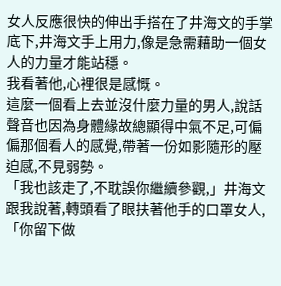女人反應很快的伸出手搭在了井海文的手掌底下,井海文手上用力,像是急需藉助一個女人的力量才能站穩。
我看著他,心裡很是感慨。
這麼一個看上去並沒什麼力量的男人,說話聲音也因為身體緣故總顯得中氣不足,可偏偏那個看人的感覺,帶著一份如影隨形的壓迫感,不見弱勢。
「我也該走了,不耽誤你繼續參觀,」井海文跟我說著,轉頭看了眼扶著他手的口罩女人,「你留下做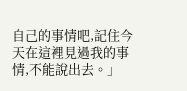自己的事情吧,記住今天在這裡見過我的事情,不能說出去。」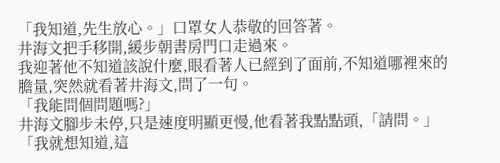「我知道,先生放心。」口罩女人恭敬的回答著。
井海文把手移開,緩步朝書房門口走過來。
我迎著他不知道該說什麼,眼看著人已經到了面前,不知道哪裡來的膽量,突然就看著井海文,問了一句。
「我能問個問題嗎?」
井海文腳步未停,只是速度明顯更慢,他看著我點點頭,「請問。」
「我就想知道,這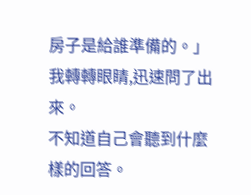房子是給誰準備的。」我轉轉眼睛,迅速問了出來。
不知道自己會聽到什麼樣的回答。